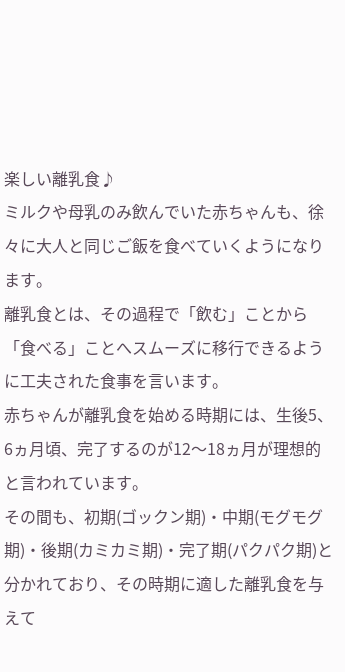楽しい離乳食♪
ミルクや母乳のみ飲んでいた赤ちゃんも、徐々に大人と同じご飯を食べていくようになります。
離乳食とは、その過程で「飲む」ことから「食べる」ことへスムーズに移行できるように工夫された食事を言います。
赤ちゃんが離乳食を始める時期には、生後5、6ヵ月頃、完了するのが12〜18ヵ月が理想的と言われています。
その間も、初期(ゴックン期)・中期(モグモグ期)・後期(カミカミ期)・完了期(パクパク期)と分かれており、その時期に適した離乳食を与えて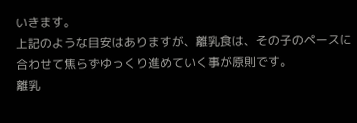いきます。
上記のような目安はありますが、離乳食は、その子のペースに合わせて焦らずゆっくり進めていく事が原則です。
離乳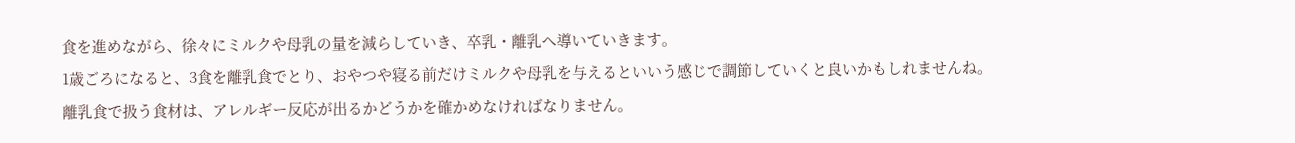食を進めながら、徐々にミルクや母乳の量を減らしていき、卒乳・離乳へ導いていきます。
1歳ごろになると、3食を離乳食でとり、おやつや寝る前だけミルクや母乳を与えるといいう感じで調節していくと良いかもしれませんね。
離乳食で扱う食材は、アレルギー反応が出るかどうかを確かめなければなりません。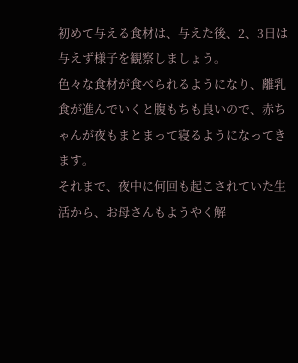初めて与える食材は、与えた後、2、3日は与えず様子を観察しましょう。
色々な食材が食べられるようになり、離乳食が進んでいくと腹もちも良いので、赤ちゃんが夜もまとまって寝るようになってきます。
それまで、夜中に何回も起こされていた生活から、お母さんもようやく解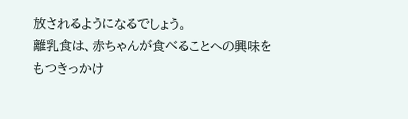放されるようになるでしょう。
離乳食は、赤ちゃんが食べることへの興味をもつきっかけ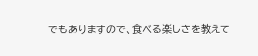でもありますので、食べる楽しさを教えて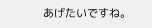あげたいですね。